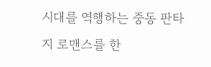시대를 역행하는 중동 판타지 로맨스를 한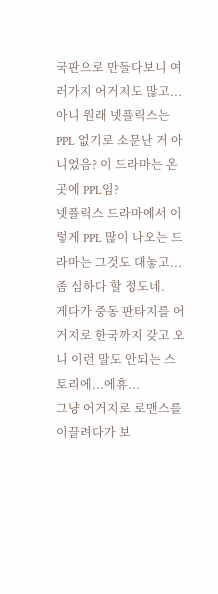국판으로 만들다보니 여러가지 어거지도 많고...
아니 원래 넷플릭스는 PPL 없기로 소문난 거 아니었음? 이 드라마는 온 곳에 PPL임?
넷플릭스 드라마에서 이렇게 PPL 많이 나오는 드라마는 그것도 대놓고... 좀 심하다 할 정도네.
게다가 중동 판타지를 어거지로 한국까지 갖고 오니 이런 말도 안되는 스토리에...에휴...
그냥 어거지로 로맨스를 이끌려다가 보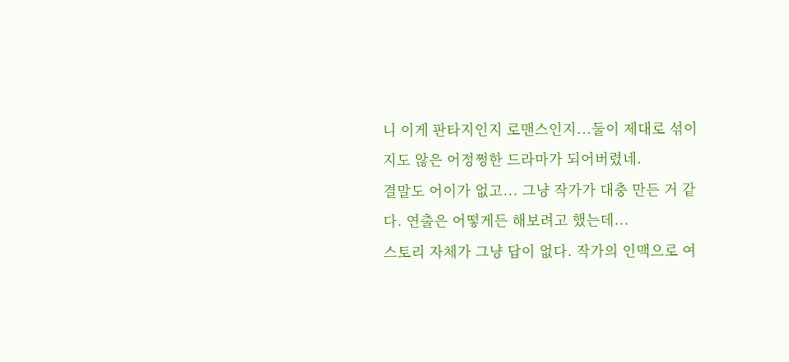니 이게 판타지인지 로맨스인지...둘이 제대로 섞이지도 않은 어정쩡한 드라마가 되어버렸네.
결말도 어이가 없고... 그냥 작가가 대충 만든 거 같다. 연출은 어떻게든 해보려고 했는데...
스토리 자체가 그냥 답이 없다. 작가의 인맥으로 여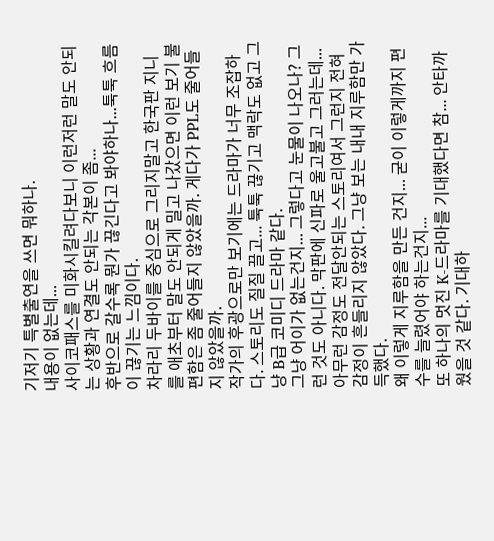기저기 특별출연을 쓰면 뭐하나.
내용이 없는데...
사이코패스를 미화시킬려다보니 이런저런 말도 안되는 상황과 연결도 안되는 각본이 좀...
후반으로 갈수록 뭔가 끊긴다고 봐야하나...툭툭 흐름이 끊기는 느낌이다.
차라리 두바이를 중심으로 그리지말고 한국판 지니를 애초부터 말도 안되게 밀고 나갔으면 이런 보기 불편함은 좀 줄어들지 않았을까. 게다가 PPL도 줄어들지 않았을까.
작가의 후광으로만 보기에는 드라마가 너무 조잡하다. 스토리도 질질 끌고... 툭툭 끊기고 맥락도 없고 그냥 B급 코미디 드라마 같다.
그냥 어이가 없는건지... 그렇다고 눈물이 나오나? 그런 것도 아니다. 막판에 신파로 울고불고 그러는데... 아무런 감정도 전달안되는 스토리여서 그런지 전혀 감정이 흔들리지 않았다. 그냥 보는 내내 지루함만 가득했다.
왜 이렇게 지루함을 만든 건지... 굳이 이렇게까지 편수를 늘렸어야 하는건지...
또 하나의 멋진 K-드라마를 기대했다면 참... 안타까웠을 것 같다. 기대하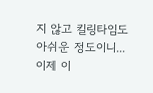지 않고 킬링타임도 아쉬운 정도이니...
이제 이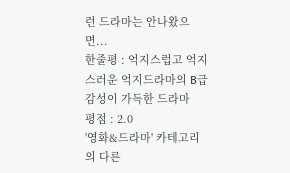런 드라마는 안나왔으면...
한줄평 : 억지스럽고 억지스러운 억지드라마의 B급 감성이 가득한 드라마
평점 : 2.0
'영화&드라마' 카테고리의 다른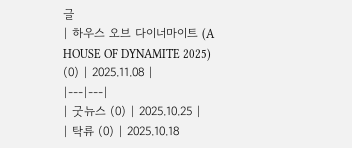글
| 하우스 오브 다이너마이트 (A HOUSE OF DYNAMITE 2025) (0) | 2025.11.08 |
|---|---|
| 굿뉴스 (0) | 2025.10.25 |
| 탁류 (0) | 2025.10.18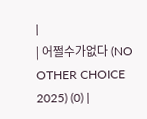|
| 어쩔수가없다 (NO OTHER CHOICE 2025) (0) |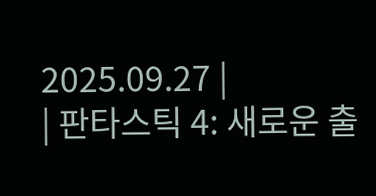2025.09.27 |
| 판타스틱 4: 새로운 출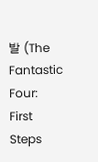발 (The Fantastic Four: First Steps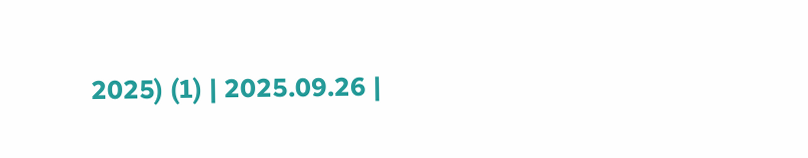2025) (1) | 2025.09.26 |